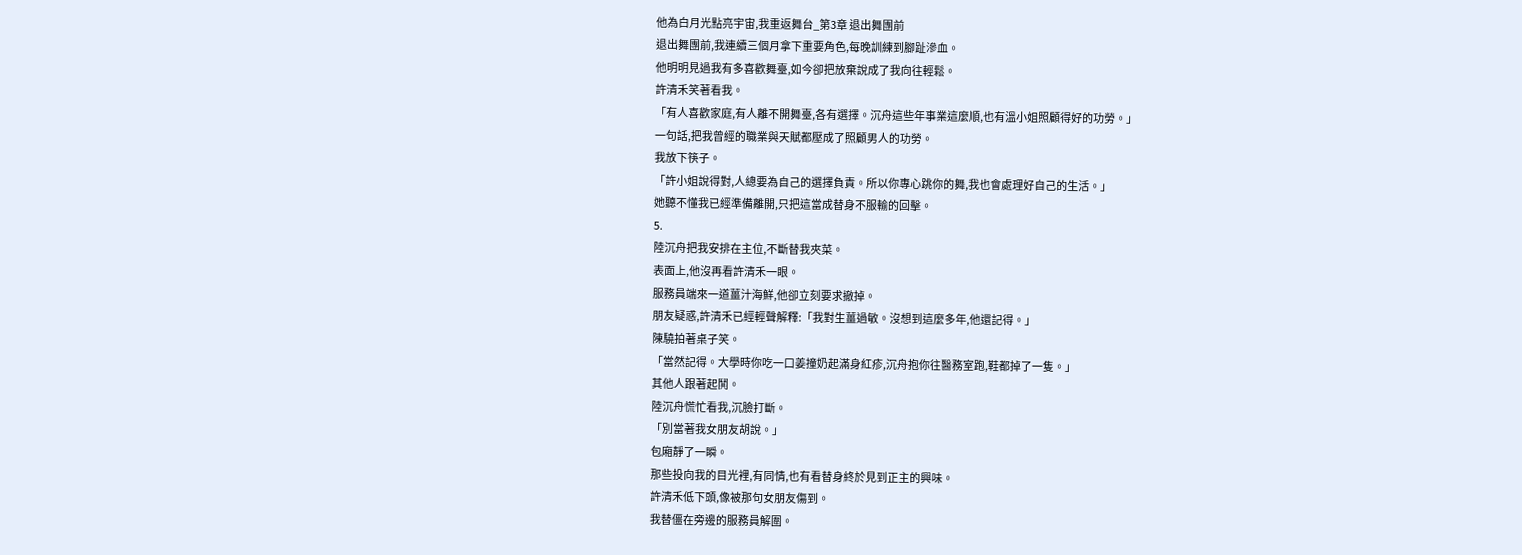他為白月光點亮宇宙,我重返舞台_第3章 退出舞團前
退出舞團前,我連續三個月拿下重要角色,每晚訓練到腳趾滲血。
他明明見過我有多喜歡舞臺,如今卻把放棄說成了我向往輕鬆。
許清禾笑著看我。
「有人喜歡家庭,有人離不開舞臺,各有選擇。沉舟這些年事業這麼順,也有溫小姐照顧得好的功勞。」
一句話,把我曾經的職業與天賦都壓成了照顧男人的功勞。
我放下筷子。
「許小姐說得對,人總要為自己的選擇負責。所以你專心跳你的舞,我也會處理好自己的生活。」
她聽不懂我已經準備離開,只把這當成替身不服輸的回擊。
5.
陸沉舟把我安排在主位,不斷替我夾菜。
表面上,他沒再看許清禾一眼。
服務員端來一道薑汁海鮮,他卻立刻要求撤掉。
朋友疑惑,許清禾已經輕聲解釋:「我對生薑過敏。沒想到這麼多年,他還記得。」
陳驍拍著桌子笑。
「當然記得。大學時你吃一口姜撞奶起滿身紅疹,沉舟抱你往醫務室跑,鞋都掉了一隻。」
其他人跟著起鬨。
陸沉舟慌忙看我,沉臉打斷。
「別當著我女朋友胡說。」
包廂靜了一瞬。
那些投向我的目光裡,有同情,也有看替身終於見到正主的興味。
許清禾低下頭,像被那句女朋友傷到。
我替僵在旁邊的服務員解圍。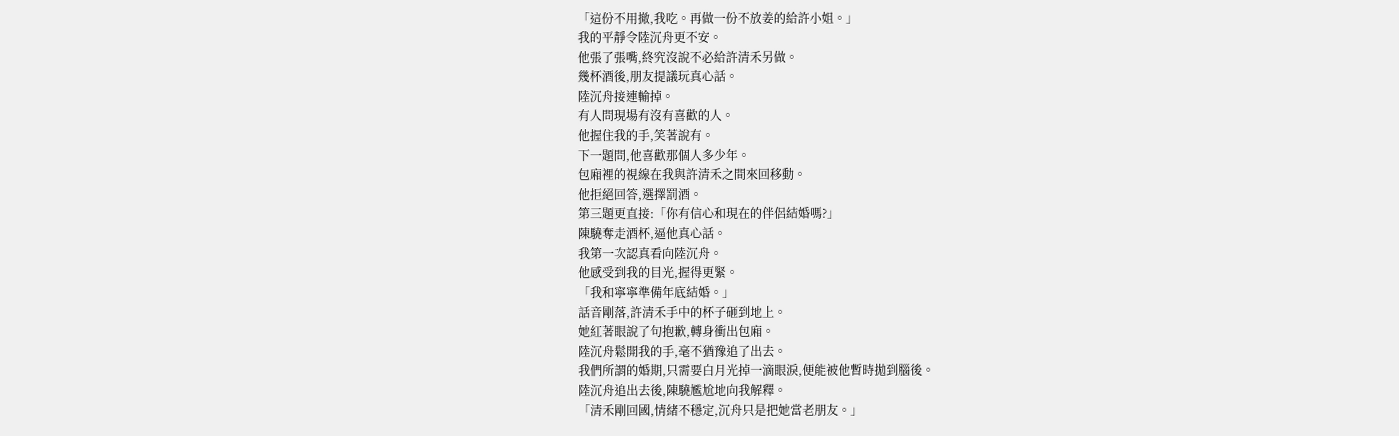「這份不用撤,我吃。再做一份不放姜的給許小姐。」
我的平靜令陸沉舟更不安。
他張了張嘴,終究沒說不必給許清禾另做。
幾杯酒後,朋友提議玩真心話。
陸沉舟接連輸掉。
有人問現場有沒有喜歡的人。
他握住我的手,笑著說有。
下一題問,他喜歡那個人多少年。
包廂裡的視線在我與許清禾之間來回移動。
他拒絕回答,選擇罰酒。
第三題更直接:「你有信心和現在的伴侶結婚嗎?」
陳驍奪走酒杯,逼他真心話。
我第一次認真看向陸沉舟。
他感受到我的目光,握得更緊。
「我和寧寧準備年底結婚。」
話音剛落,許清禾手中的杯子砸到地上。
她紅著眼說了句抱歉,轉身衝出包廂。
陸沉舟鬆開我的手,毫不猶豫追了出去。
我們所謂的婚期,只需要白月光掉一滴眼淚,便能被他暫時拋到腦後。
陸沉舟追出去後,陳驍尷尬地向我解釋。
「清禾剛回國,情緒不穩定,沉舟只是把她當老朋友。」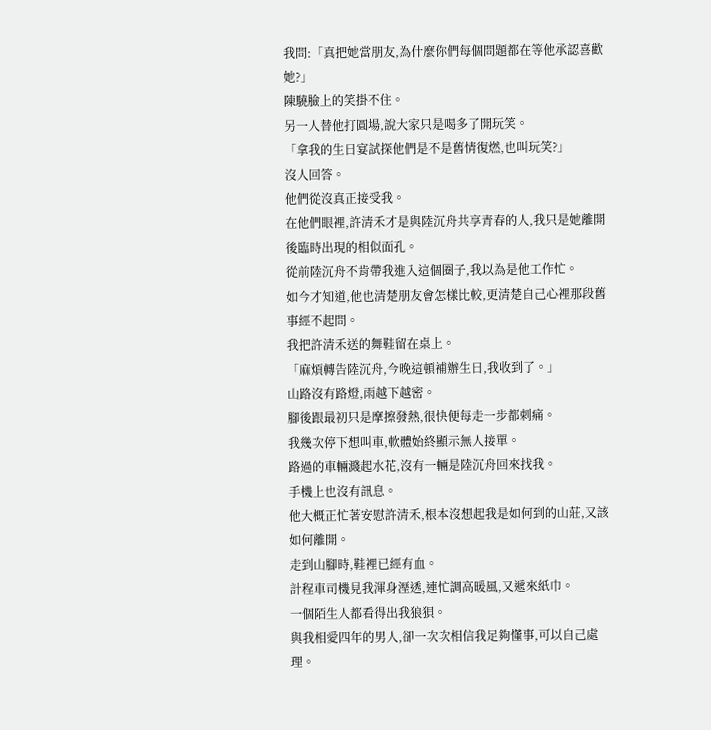我問:「真把她當朋友,為什麼你們每個問題都在等他承認喜歡她?」
陳驍臉上的笑掛不住。
另一人替他打圓場,說大家只是喝多了開玩笑。
「拿我的生日宴試探他們是不是舊情復燃,也叫玩笑?」
沒人回答。
他們從沒真正接受我。
在他們眼裡,許清禾才是與陸沉舟共享青春的人,我只是她離開後臨時出現的相似面孔。
從前陸沉舟不肯帶我進入這個圈子,我以為是他工作忙。
如今才知道,他也清楚朋友會怎樣比較,更清楚自己心裡那段舊事經不起問。
我把許清禾送的舞鞋留在桌上。
「麻煩轉告陸沉舟,今晚這頓補辦生日,我收到了。」
山路沒有路燈,雨越下越密。
腳後跟最初只是摩擦發熱,很快便每走一步都刺痛。
我幾次停下想叫車,軟體始終顯示無人接單。
路過的車輛濺起水花,沒有一輛是陸沉舟回來找我。
手機上也沒有訊息。
他大概正忙著安慰許清禾,根本沒想起我是如何到的山莊,又該如何離開。
走到山腳時,鞋裡已經有血。
計程車司機見我渾身溼透,連忙調高暖風,又遞來紙巾。
一個陌生人都看得出我狼狽。
與我相愛四年的男人,卻一次次相信我足夠懂事,可以自己處理。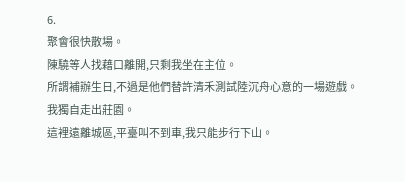6.
聚會很快散場。
陳驍等人找藉口離開,只剩我坐在主位。
所謂補辦生日,不過是他們替許清禾測試陸沉舟心意的一場遊戲。
我獨自走出莊園。
這裡遠離城區,平臺叫不到車,我只能步行下山。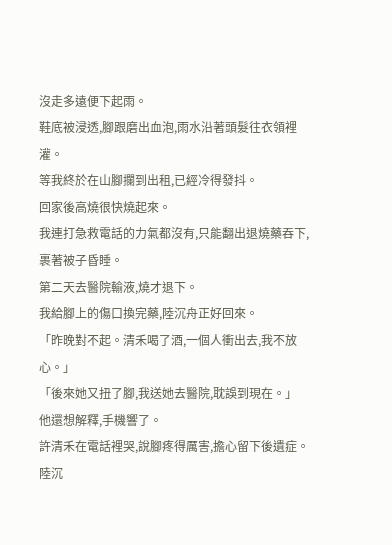沒走多遠便下起雨。
鞋底被浸透,腳跟磨出血泡,雨水沿著頭髮往衣領裡灌。
等我終於在山腳攔到出租,已經冷得發抖。
回家後高燒很快燒起來。
我連打急救電話的力氣都沒有,只能翻出退燒藥吞下,裹著被子昏睡。
第二天去醫院輸液,燒才退下。
我給腳上的傷口換完藥,陸沉舟正好回來。
「昨晚對不起。清禾喝了酒,一個人衝出去,我不放心。」
「後來她又扭了腳,我送她去醫院,耽誤到現在。」
他還想解釋,手機響了。
許清禾在電話裡哭,說腳疼得厲害,擔心留下後遺症。
陸沉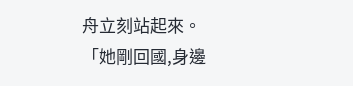舟立刻站起來。
「她剛回國,身邊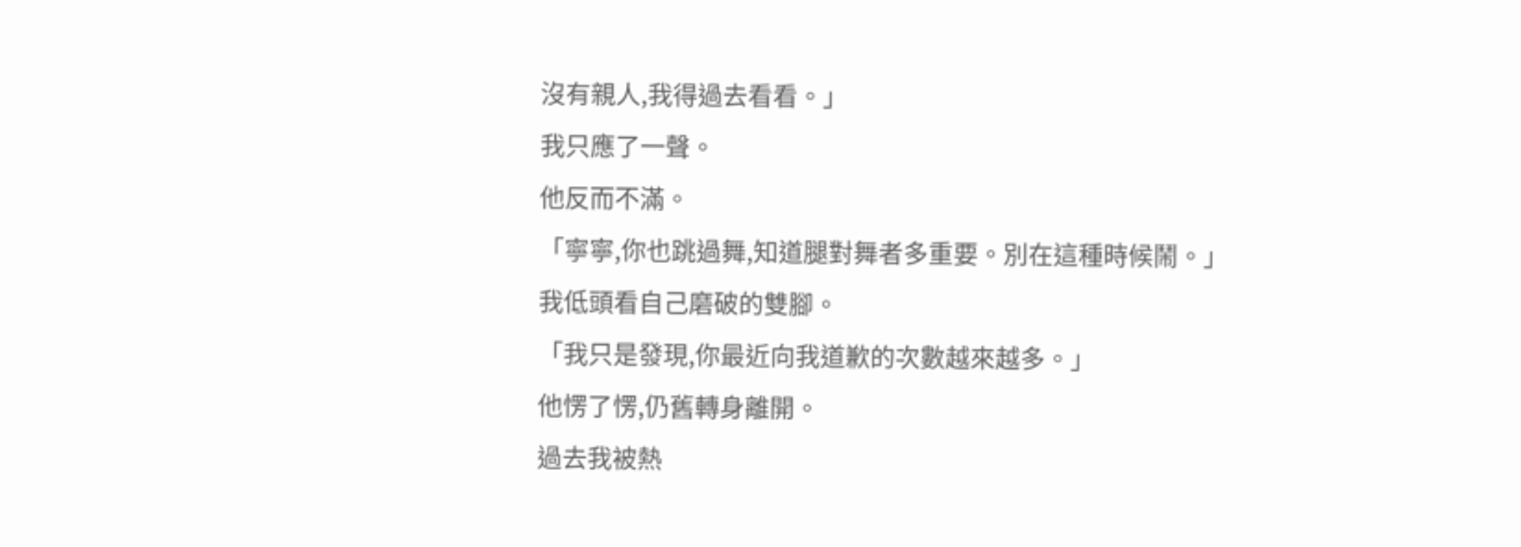沒有親人,我得過去看看。」
我只應了一聲。
他反而不滿。
「寧寧,你也跳過舞,知道腿對舞者多重要。別在這種時候鬧。」
我低頭看自己磨破的雙腳。
「我只是發現,你最近向我道歉的次數越來越多。」
他愣了愣,仍舊轉身離開。
過去我被熱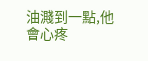油濺到一點,他會心疼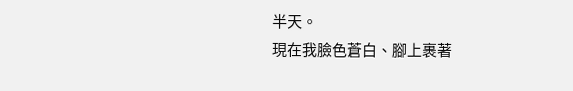半天。
現在我臉色蒼白、腳上裹著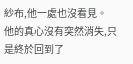紗布,他一處也沒看見。
他的真心沒有突然消失,只是終於回到了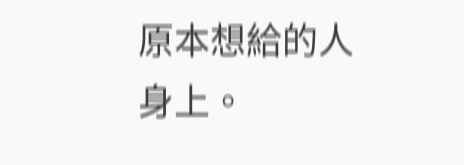原本想給的人身上。